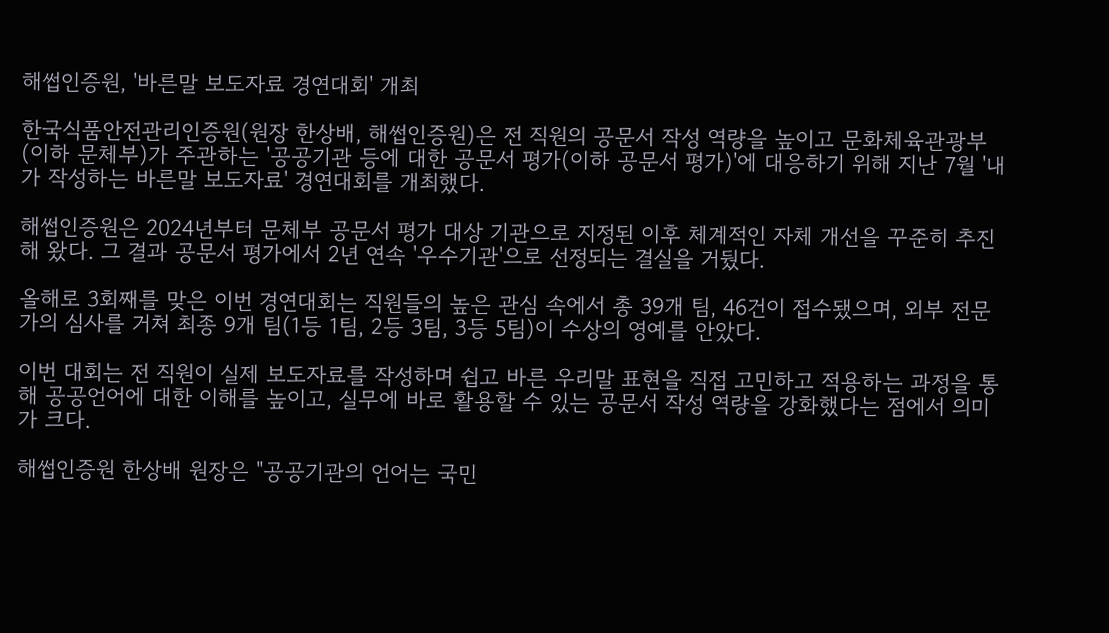해썹인증원, '바른말 보도자료 경연대회' 개최

한국식품안전관리인증원(원장 한상배, 해썹인증원)은 전 직원의 공문서 작성 역량을 높이고 문화체육관광부(이하 문체부)가 주관하는 '공공기관 등에 대한 공문서 평가(이하 공문서 평가)'에 대응하기 위해 지난 7월 '내가 작성하는 바른말 보도자료' 경연대회를 개최했다.

해썹인증원은 2024년부터 문체부 공문서 평가 대상 기관으로 지정된 이후 체계적인 자체 개선을 꾸준히 추진해 왔다. 그 결과 공문서 평가에서 2년 연속 '우수기관'으로 선정되는 결실을 거뒀다.

올해로 3회째를 맞은 이번 경연대회는 직원들의 높은 관심 속에서 총 39개 팀, 46건이 접수됐으며, 외부 전문가의 심사를 거쳐 최종 9개 팀(1등 1팀, 2등 3팀, 3등 5팀)이 수상의 영예를 안았다.

이번 대회는 전 직원이 실제 보도자료를 작성하며 쉽고 바른 우리말 표현을 직접 고민하고 적용하는 과정을 통해 공공언어에 대한 이해를 높이고, 실무에 바로 활용할 수 있는 공문서 작성 역량을 강화했다는 점에서 의미가 크다.

해썹인증원 한상배 원장은 "공공기관의 언어는 국민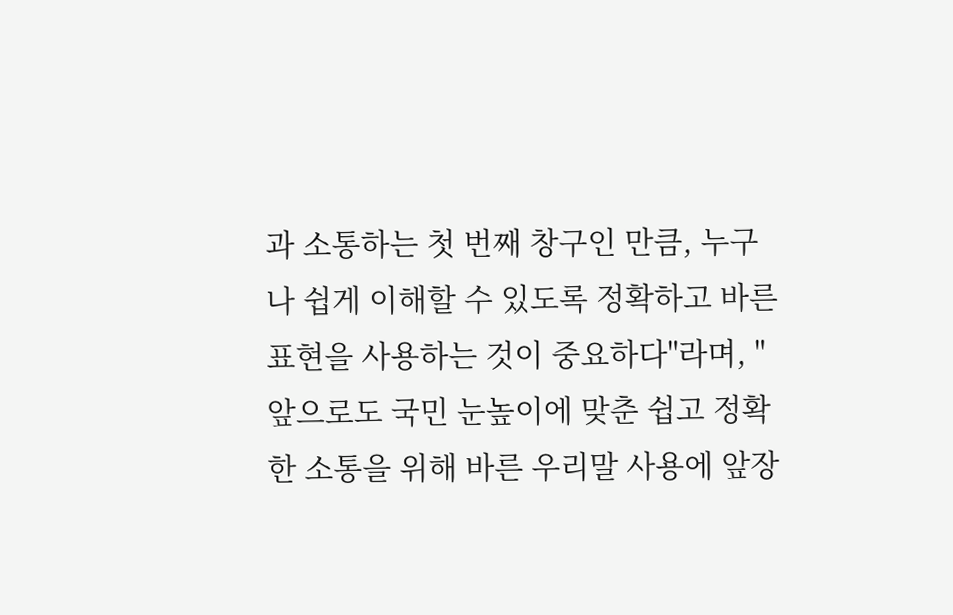과 소통하는 첫 번째 창구인 만큼, 누구나 쉽게 이해할 수 있도록 정확하고 바른 표현을 사용하는 것이 중요하다"라며, "앞으로도 국민 눈높이에 맞춘 쉽고 정확한 소통을 위해 바른 우리말 사용에 앞장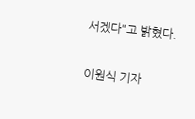서겠다"고 밝혔다.


이원식 기자